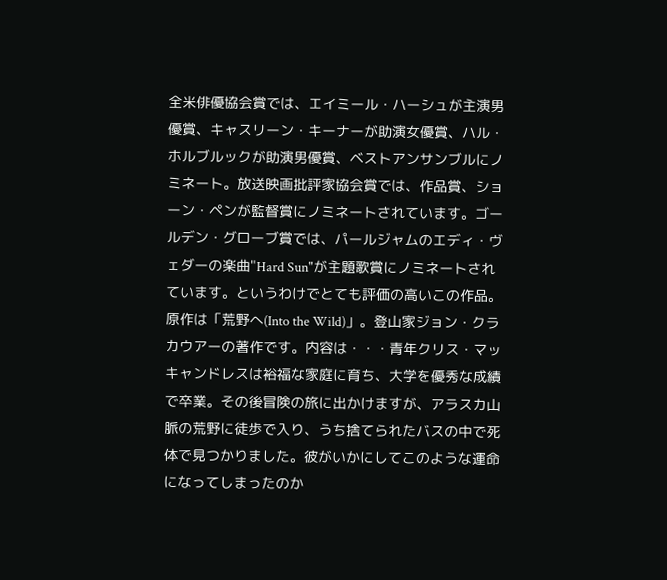全米俳優協会賞では、エイミール・ハーシュが主演男優賞、キャスリーン・キーナーが助演女優賞、ハル・ホルブルックが助演男優賞、ベストアンサンブルにノミネート。放送映画批評家協会賞では、作品賞、ショーン・ペンが監督賞にノミネートされています。ゴールデン・グローブ賞では、パールジャムのエディ・ヴェダーの楽曲"Hard Sun"が主題歌賞にノミネートされています。というわけでとても評価の高いこの作品。 原作は「荒野へ(Into the Wild)」。登山家ジョン・クラカウアーの著作です。内容は・・・青年クリス・マッキャンドレスは裕福な家庭に育ち、大学を優秀な成績で卒業。その後冒険の旅に出かけますが、アラスカ山脈の荒野に徒歩で入り、うち捨てられたバスの中で死体で見つかりました。彼がいかにしてこのような運命になってしまったのか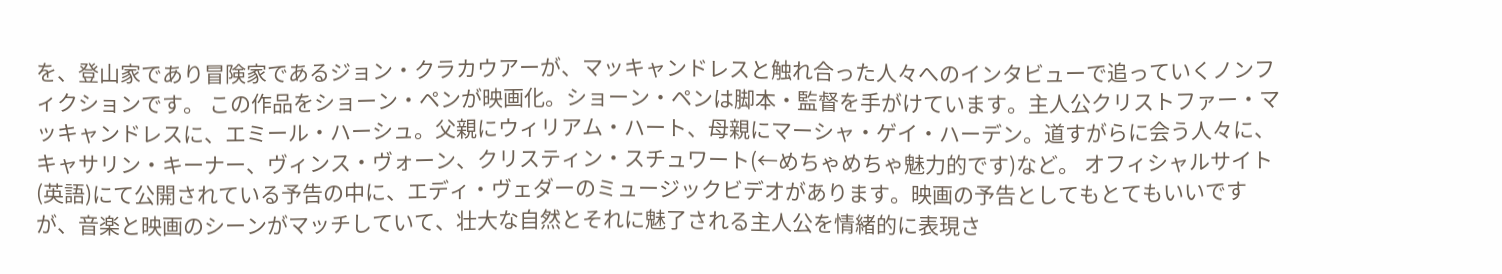を、登山家であり冒険家であるジョン・クラカウアーが、マッキャンドレスと触れ合った人々へのインタビューで追っていくノンフィクションです。 この作品をショーン・ペンが映画化。ショーン・ペンは脚本・監督を手がけています。主人公クリストファー・マッキャンドレスに、エミール・ハーシュ。父親にウィリアム・ハート、母親にマーシャ・ゲイ・ハーデン。道すがらに会う人々に、キャサリン・キーナー、ヴィンス・ヴォーン、クリスティン・スチュワート(←めちゃめちゃ魅力的です)など。 オフィシャルサイト(英語)にて公開されている予告の中に、エディ・ヴェダーのミュージックビデオがあります。映画の予告としてもとてもいいですが、音楽と映画のシーンがマッチしていて、壮大な自然とそれに魅了される主人公を情緒的に表現さ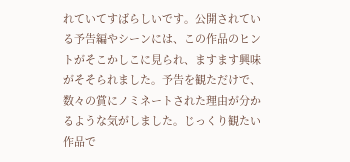れていてすばらしいです。公開されている予告編やシーンには、この作品のヒントがそこかしこに見られ、ますます興味がそそられました。予告を観ただけで、数々の賞にノミネートされた理由が分かるような気がしました。じっくり観たい作品で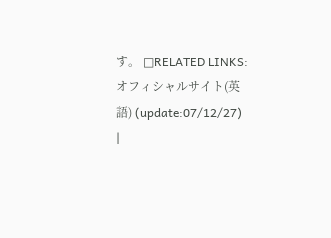す。 □RELATED LINKS: オフィシャルサイト(英語) (update:07/12/27)
|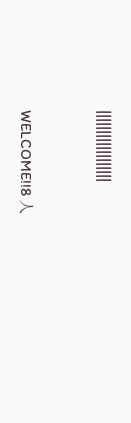||||||||||||||||||


WELCOME!!8 人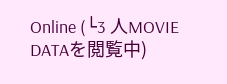Online (└3 人MOVIE DATAを閲覧中)